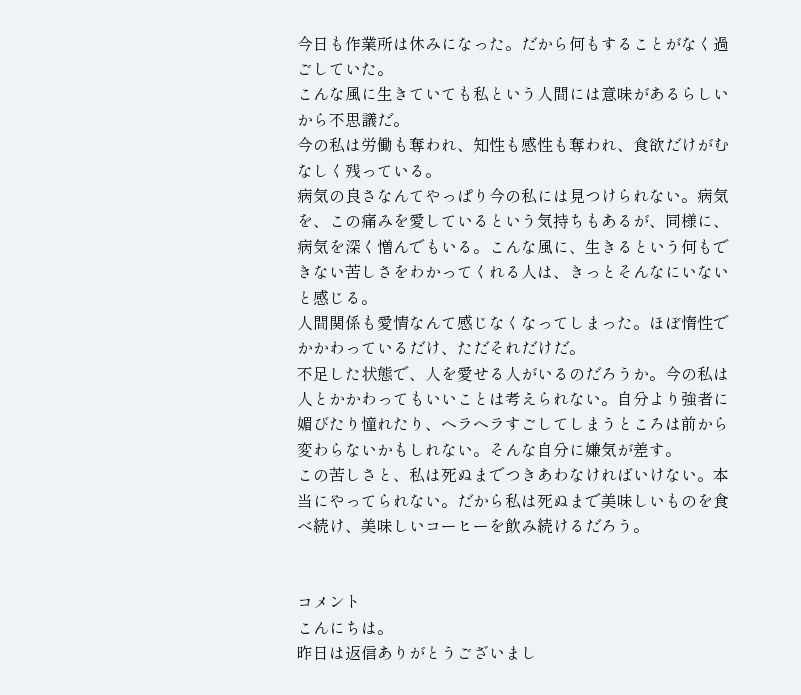今日も作業所は休みになった。だから何もすることがなく過ごしていた。
こんな風に生きていても私という人間には意味があるらしいから不思議だ。
今の私は労働も奪われ、知性も感性も奪われ、食欲だけがむなしく残っている。
病気の良さなんてやっぱり今の私には見つけられない。病気を、この痛みを愛しているという気持ちもあるが、同様に、病気を深く憎んでもいる。こんな風に、生きるという何もできない苦しさをわかってくれる人は、きっとそんなにいないと感じる。
人間関係も愛情なんて感じなくなってしまった。ほぼ惰性でかかわっているだけ、ただそれだけだ。
不足した状態で、人を愛せる人がいるのだろうか。今の私は人とかかわってもいいことは考えられない。自分より強者に媚びたり憧れたり、ヘラヘラすごしてしまうところは前から変わらないかもしれない。そんな自分に嫌気が差す。
この苦しさと、私は死ぬまでつきあわなければいけない。本当にやってられない。だから私は死ぬまで美味しいものを食べ続け、美味しいコーヒーを飲み続けるだろう。


コメント
こんにちは。
昨日は返信ありがとうございまし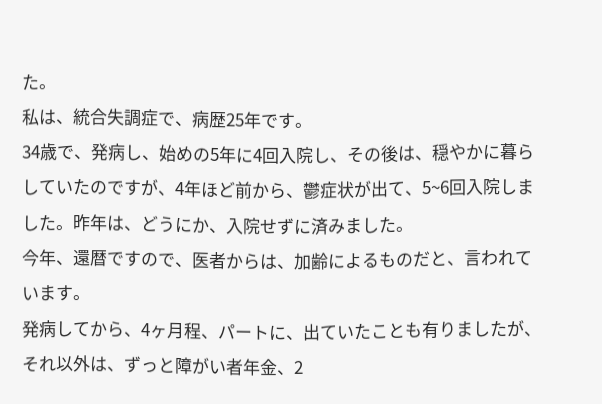た。
私は、統合失調症で、病歴25年です。
34歳で、発病し、始めの5年に4回入院し、その後は、穏やかに暮らしていたのですが、4年ほど前から、鬱症状が出て、5~6回入院しました。昨年は、どうにか、入院せずに済みました。
今年、還暦ですので、医者からは、加齢によるものだと、言われています。
発病してから、4ヶ月程、パートに、出ていたことも有りましたが、それ以外は、ずっと障がい者年金、2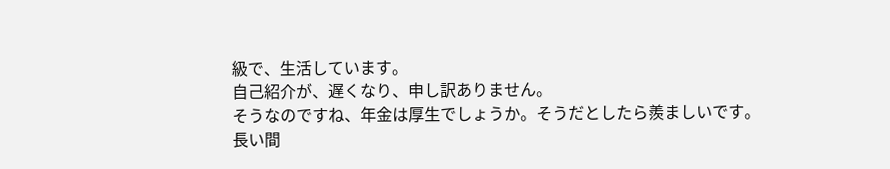級で、生活しています。
自己紹介が、遅くなり、申し訳ありません。
そうなのですね、年金は厚生でしょうか。そうだとしたら羨ましいです。
長い間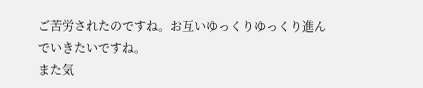ご苦労されたのですね。お互いゆっくりゆっくり進んでいきたいですね。
また気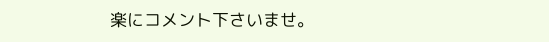楽にコメント下さいませ。